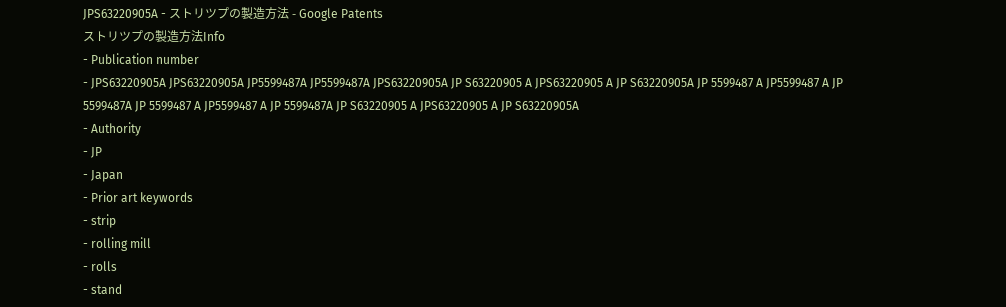JPS63220905A - ストリツプの製造方法 - Google Patents
ストリツプの製造方法Info
- Publication number
- JPS63220905A JPS63220905A JP5599487A JP5599487A JPS63220905A JP S63220905 A JPS63220905 A JP S63220905A JP 5599487 A JP5599487 A JP 5599487A JP 5599487 A JP5599487 A JP 5599487A JP S63220905 A JPS63220905 A JP S63220905A
- Authority
- JP
- Japan
- Prior art keywords
- strip
- rolling mill
- rolls
- stand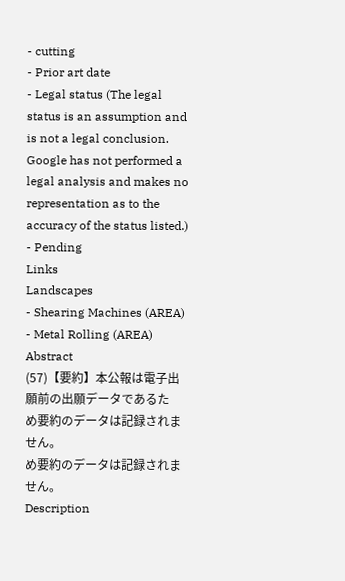- cutting
- Prior art date
- Legal status (The legal status is an assumption and is not a legal conclusion. Google has not performed a legal analysis and makes no representation as to the accuracy of the status listed.)
- Pending
Links
Landscapes
- Shearing Machines (AREA)
- Metal Rolling (AREA)
Abstract
(57)【要約】本公報は電子出願前の出願データであるた
め要約のデータは記録されません。
め要約のデータは記録されません。
Description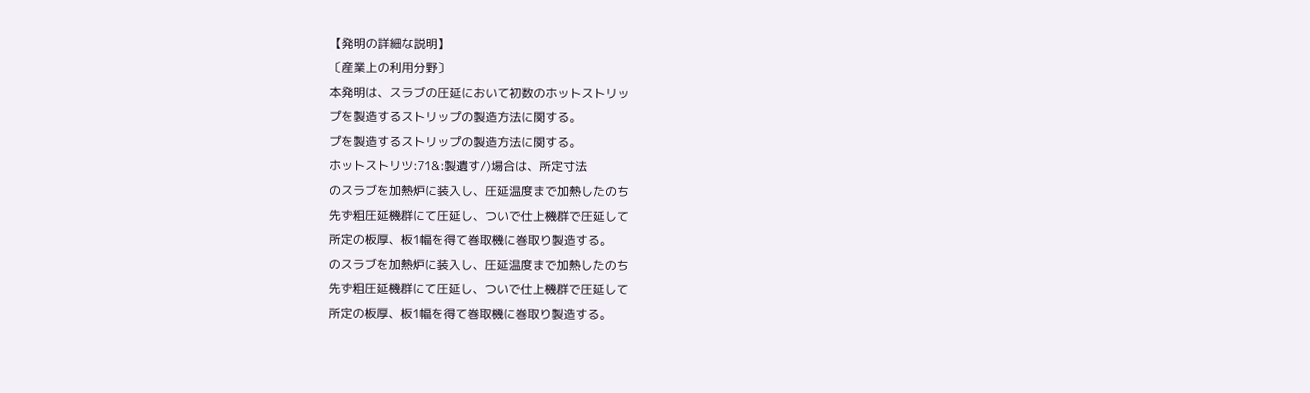【発明の詳細な説明】
〔産業上の利用分野〕
本発明は、スラブの圧延において初数のホットストリッ
プを製造するストリップの製造方法に関する。
プを製造するストリップの製造方法に関する。
ホットストリツ:71&:製遺す/)場合は、所定寸法
のスラブを加熱炉に装入し、圧延温度まで加熱したのち
先ず粗圧延機群にて圧延し、ついで仕上機群で圧延して
所定の板厚、板1幅を得て巻取機に巻取り製造する。
のスラブを加熱炉に装入し、圧延温度まで加熱したのち
先ず粗圧延機群にて圧延し、ついで仕上機群で圧延して
所定の板厚、板1幅を得て巻取機に巻取り製造する。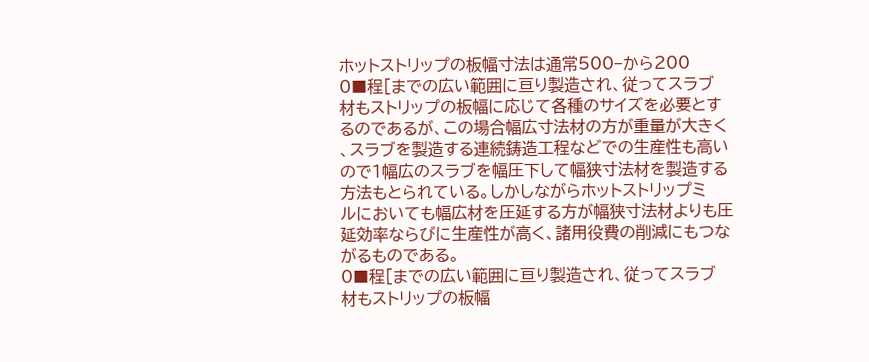ホットストリップの板幅寸法は通常500−から200
0■程[までの広い範囲に亘り製造され、従ってスラブ
材もストリップの板幅に応じて各種のサイズを必要とす
るのであるが、この場合幅広寸法材の方が重量が大きく
、スラブを製造する連続鋳造工程などでの生産性も高い
ので1幅広のスラブを幅圧下して幅狭寸法材を製造する
方法もとられている。しかしながらホットストリップミ
ルにおいても幅広材を圧延する方が幅狭寸法材よりも圧
延効率ならびに生産性が高く、諸用役費の削減にもつな
がるものである。
0■程[までの広い範囲に亘り製造され、従ってスラブ
材もストリップの板幅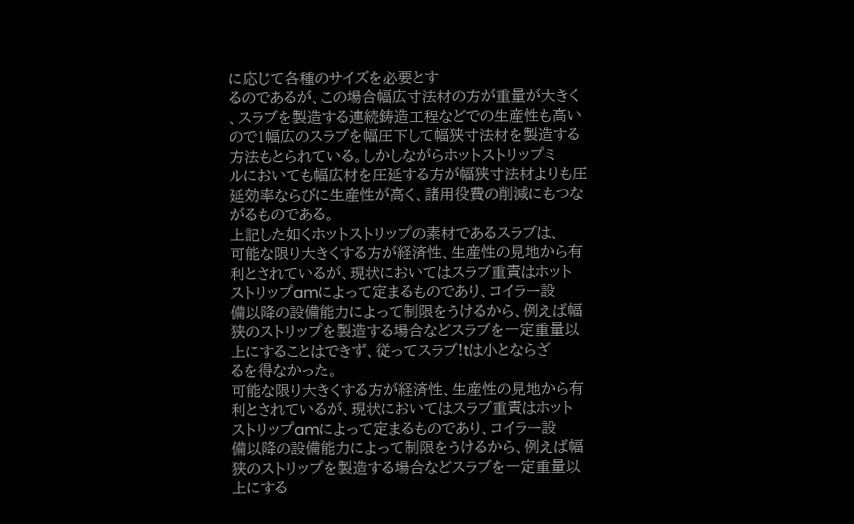に応じて各種のサイズを必要とす
るのであるが、この場合幅広寸法材の方が重量が大きく
、スラブを製造する連続鋳造工程などでの生産性も高い
ので1幅広のスラブを幅圧下して幅狭寸法材を製造する
方法もとられている。しかしながらホットストリップミ
ルにおいても幅広材を圧延する方が幅狭寸法材よりも圧
延効率ならびに生産性が高く、諸用役費の削減にもつな
がるものである。
上記した如くホットストリップの素材であるスラブは、
可能な限り大きくする方が経済性、生産性の見地から有
利とされているが、現状においてはスラブ重責はホット
ストリップamによって定まるものであり、コイラー設
備以降の設備能力によって制限をうけるから、例えば幅
狭のストリップを製造する場合などスラブを一定重量以
上にすることはできず、従ってスラブ!tは小とならざ
るを得なかった。
可能な限り大きくする方が経済性、生産性の見地から有
利とされているが、現状においてはスラブ重責はホット
ストリップamによって定まるものであり、コイラー設
備以降の設備能力によって制限をうけるから、例えば幅
狭のストリップを製造する場合などスラブを一定重量以
上にする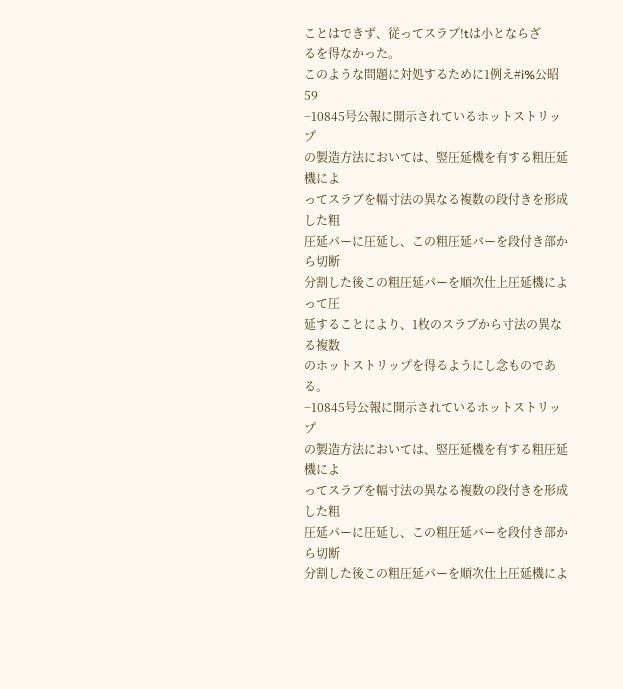ことはできず、従ってスラブ!tは小とならざ
るを得なかった。
このような問題に対処するために1例え#i%公昭59
−10845号公報に開示されているホットストリップ
の製造方法においては、竪圧延機を有する粗圧延機によ
ってスラブを幅寸法の異なる複数の段付きを形成した粗
圧延パーに圧延し、この粗圧延バーを段付き部から切断
分割した後この粗圧延パーを順次仕上圧延機によって圧
延することにより、1枚のスラブから寸法の異なる複数
のホットストリップを得るようにし念ものである。
−10845号公報に開示されているホットストリップ
の製造方法においては、竪圧延機を有する粗圧延機によ
ってスラブを幅寸法の異なる複数の段付きを形成した粗
圧延パーに圧延し、この粗圧延バーを段付き部から切断
分割した後この粗圧延パーを順次仕上圧延機によ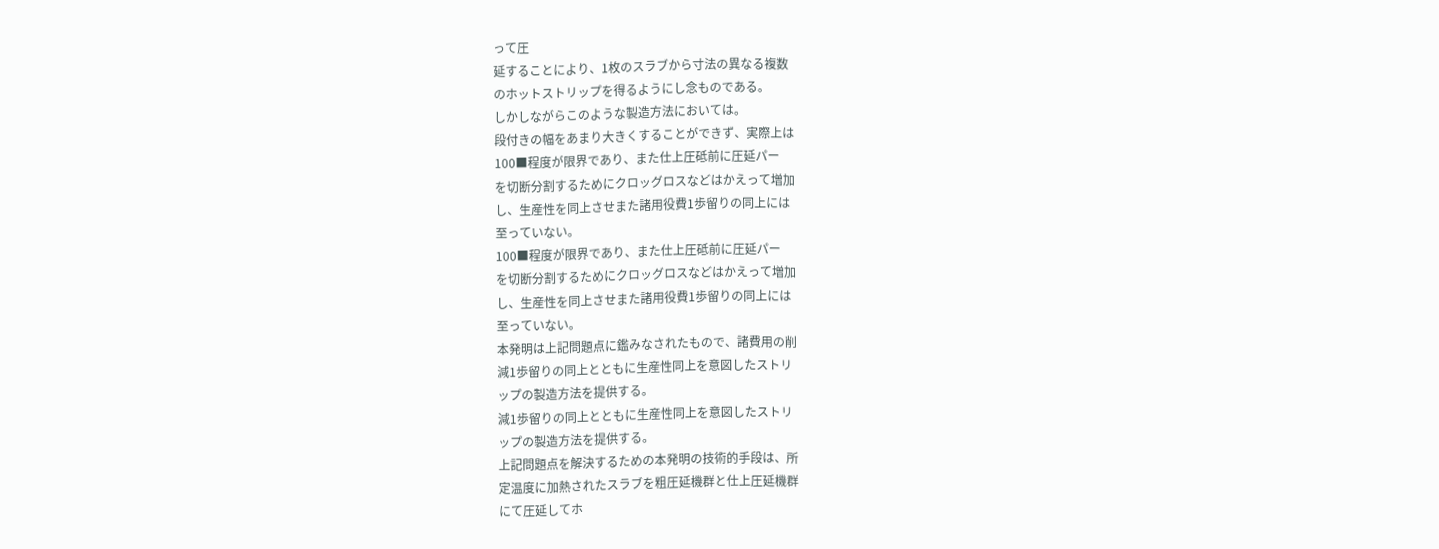って圧
延することにより、1枚のスラブから寸法の異なる複数
のホットストリップを得るようにし念ものである。
しかしながらこのような製造方法においては。
段付きの幅をあまり大きくすることができず、実際上は
100■程度が限界であり、また仕上圧砥前に圧延パー
を切断分割するためにクロッグロスなどはかえって増加
し、生産性を同上させまた諸用役費1歩留りの同上には
至っていない。
100■程度が限界であり、また仕上圧砥前に圧延パー
を切断分割するためにクロッグロスなどはかえって増加
し、生産性を同上させまた諸用役費1歩留りの同上には
至っていない。
本発明は上記問題点に鑑みなされたもので、諸費用の削
減1歩留りの同上とともに生産性同上を意図したストリ
ップの製造方法を提供する。
減1歩留りの同上とともに生産性同上を意図したストリ
ップの製造方法を提供する。
上記問題点を解決するための本発明の技術的手段は、所
定温度に加熱されたスラブを粗圧延機群と仕上圧延機群
にて圧延してホ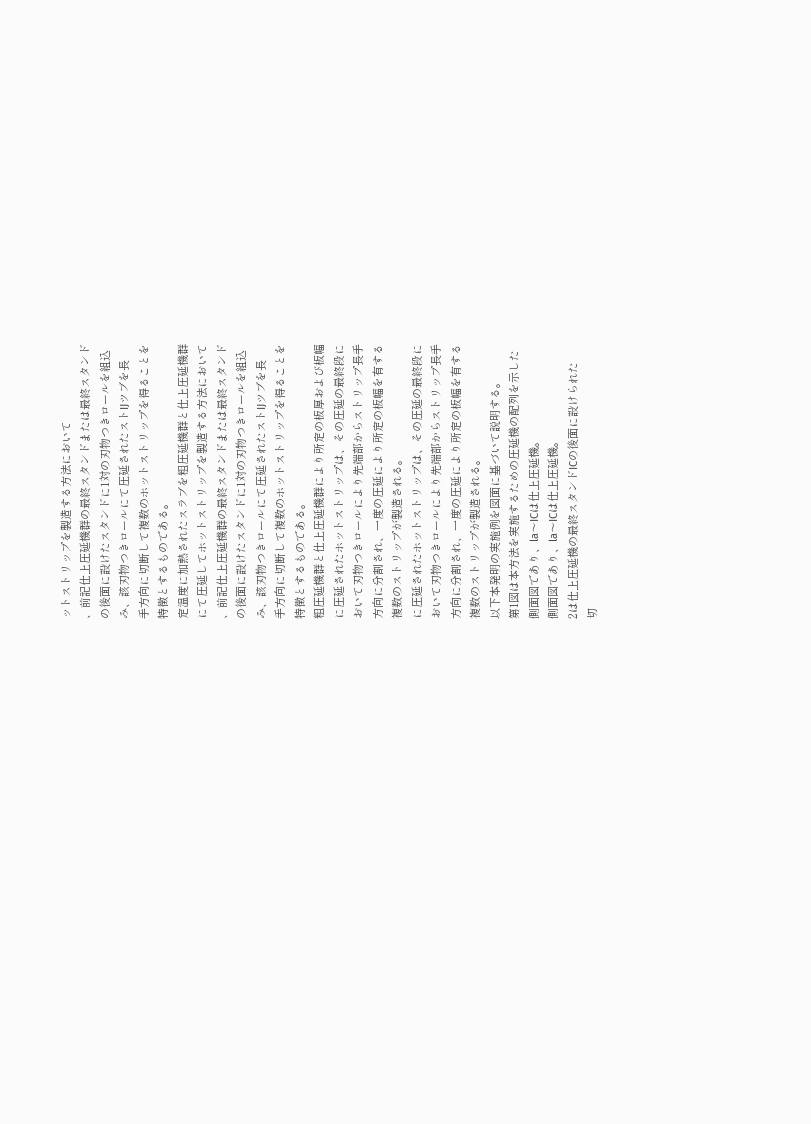ットストリップを製造する方法において
、前記仕上圧延機群の最終スタンドまたは最終スタンド
の後面に設けたスタンドに1対の刃物つきロールを組込
み、該刃物つきロールにて圧延されたストIJツブを長
手方向に切断して複数のホットストリップを得ることを
特徴とするものである。
定温度に加熱されたスラブを粗圧延機群と仕上圧延機群
にて圧延してホットストリップを製造する方法において
、前記仕上圧延機群の最終スタンドまたは最終スタンド
の後面に設けたスタンドに1対の刃物つきロールを組込
み、該刃物つきロールにて圧延されたストIJツブを長
手方向に切断して複数のホットストリップを得ることを
特徴とするものである。
粗圧延機群と仕上圧延機群により所定の板厚および板幅
に圧延されたホットストリップは、その圧延の最終段に
おいて刃物つきロールにより先端部からストリップ長手
方向に分割され、一度の圧延により所定の板幅を有する
複数のストリップが製造される。
に圧延されたホットストリップは、その圧延の最終段に
おいて刃物つきロールにより先端部からストリップ長手
方向に分割され、一度の圧延により所定の板幅を有する
複数のストリップが製造される。
以下本発明の実施例を図面に基づいて説明する。
第1図は本方法を実施するための圧延機の配列を示した
側面図であり、la〜ICは仕上圧延機。
側面図であり、la〜ICは仕上圧延機。
2は仕上圧延機の最終スタンドICの後面に設けられた
切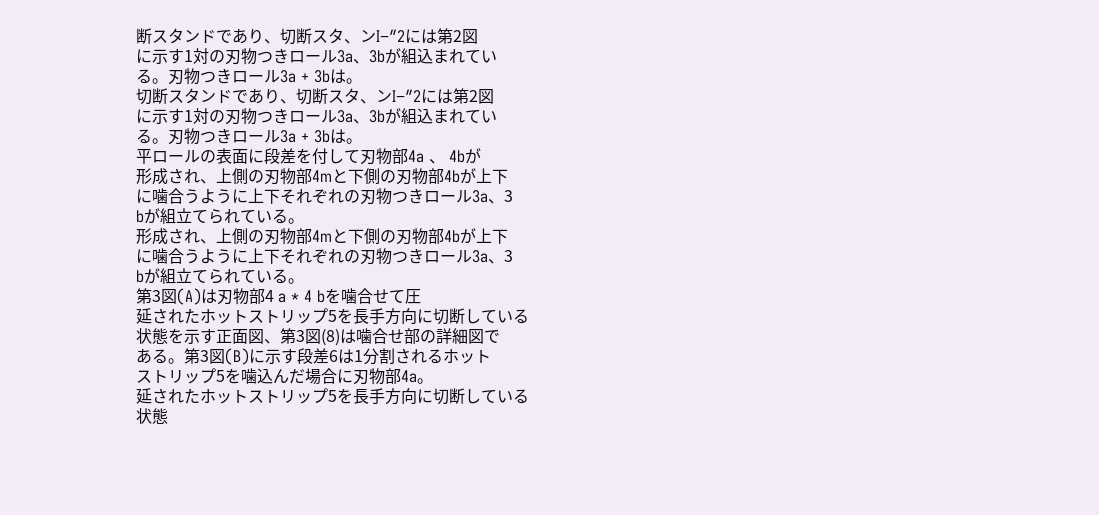断スタンドであり、切断スタ、ンI−″2には第2図
に示す1対の刃物つきロール3a、3bが組込まれてい
る。刃物つきロール3a + 3bは。
切断スタンドであり、切断スタ、ンI−″2には第2図
に示す1対の刃物つきロール3a、3bが組込まれてい
る。刃物つきロール3a + 3bは。
平ロールの表面に段差を付して刃物部4a 、 4bが
形成され、上側の刃物部4mと下側の刃物部4bが上下
に噛合うように上下それぞれの刃物つきロール3a、3
bが組立てられている。
形成され、上側の刃物部4mと下側の刃物部4bが上下
に噛合うように上下それぞれの刃物つきロール3a、3
bが組立てられている。
第3図(A)は刃物部4 a * 4 bを噛合せて圧
延されたホットストリップ5を長手方向に切断している
状態を示す正面図、第3図(8)は噛合せ部の詳細図で
ある。第3図(B)に示す段差6は1分割されるホット
ストリップ5を噛込んだ場合に刃物部4a。
延されたホットストリップ5を長手方向に切断している
状態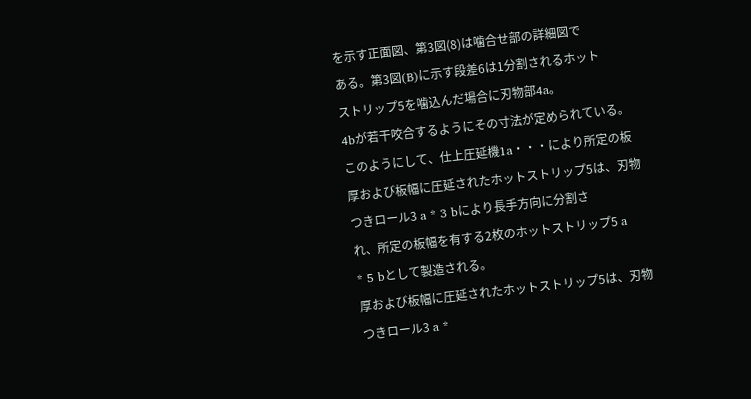を示す正面図、第3図(8)は噛合せ部の詳細図で
ある。第3図(B)に示す段差6は1分割されるホット
ストリップ5を噛込んだ場合に刃物部4a。
4bが若干咬合するようにその寸法が定められている。
このようにして、仕上圧延機1a・・・により所定の板
厚および板幅に圧延されたホットストリップ5は、刃物
つきロール3 a * 3 bにより長手方向に分割さ
れ、所定の板幅を有する2枚のホットストリップ5 a
* 5 bとして製造される。
厚および板幅に圧延されたホットストリップ5は、刃物
つきロール3 a *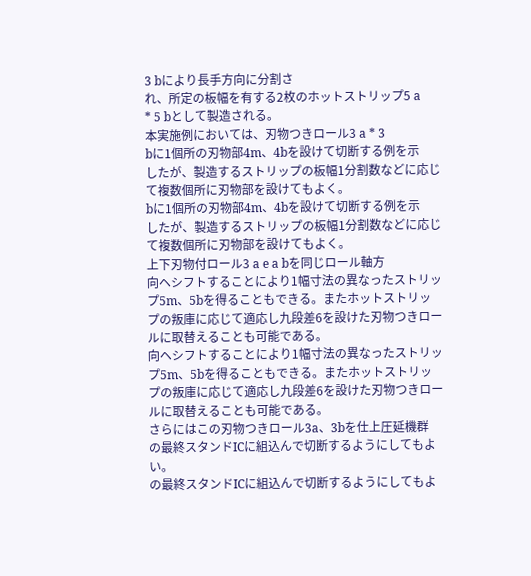3 bにより長手方向に分割さ
れ、所定の板幅を有する2枚のホットストリップ5 a
* 5 bとして製造される。
本実施例においては、刃物つきロール3 a * 3
bに1個所の刃物部4m、4bを設けて切断する例を示
したが、製造するストリップの板幅1分割数などに応じ
て複数個所に刃物部を設けてもよく。
bに1個所の刃物部4m、4bを設けて切断する例を示
したが、製造するストリップの板幅1分割数などに応じ
て複数個所に刃物部を設けてもよく。
上下刃物付ロール3 a e a bを同じロール軸方
向ヘシフトすることにより1幅寸法の異なったストリッ
プ5m、5bを得ることもできる。またホットストリッ
プの叛庫に応じて適応し九段差6を設けた刃物つきロー
ルに取替えることも可能である。
向ヘシフトすることにより1幅寸法の異なったストリッ
プ5m、5bを得ることもできる。またホットストリッ
プの叛庫に応じて適応し九段差6を設けた刃物つきロー
ルに取替えることも可能である。
さらにはこの刃物つきロール3a、3bを仕上圧延機群
の最終スタンドICに組込んで切断するようにしてもよ
い。
の最終スタンドICに組込んで切断するようにしてもよ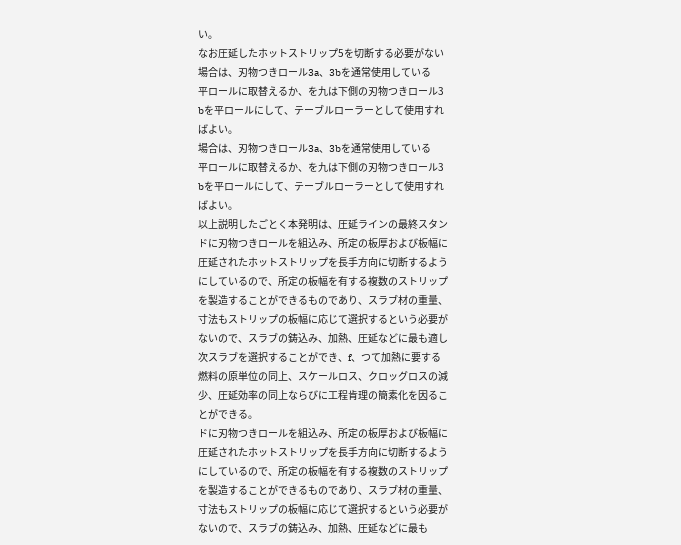い。
なお圧延したホットストリップ5を切断する必要がない
場合は、刃物つきロール3a、3bを通常使用している
平ロールに取替えるか、を九は下側の刃物つきロール3
bを平ロールにして、テーブルローラーとして使用すれ
ばよい。
場合は、刃物つきロール3a、3bを通常使用している
平ロールに取替えるか、を九は下側の刃物つきロール3
bを平ロールにして、テーブルローラーとして使用すれ
ばよい。
以上説明したごとく本発明は、圧延ラインの最終スタン
ドに刃物つきロールを組込み、所定の板厚および板幅に
圧延されたホットストリップを長手方向に切断するよう
にしているので、所定の板幅を有する複数のストリップ
を製造することができるものであり、スラブ材の重量、
寸法もストリップの板幅に応じて選択するという必要が
ないので、スラブの鋳込み、加熱、圧延などに最も適し
次スラブを選択することができ、f、つて加熱に要する
燃料の原単位の同上、スケールロス、クロッグロスの減
少、圧延効率の同上ならびに工程肯理の簡素化を因るこ
とができる。
ドに刃物つきロールを組込み、所定の板厚および板幅に
圧延されたホットストリップを長手方向に切断するよう
にしているので、所定の板幅を有する複数のストリップ
を製造することができるものであり、スラブ材の重量、
寸法もストリップの板幅に応じて選択するという必要が
ないので、スラブの鋳込み、加熱、圧延などに最も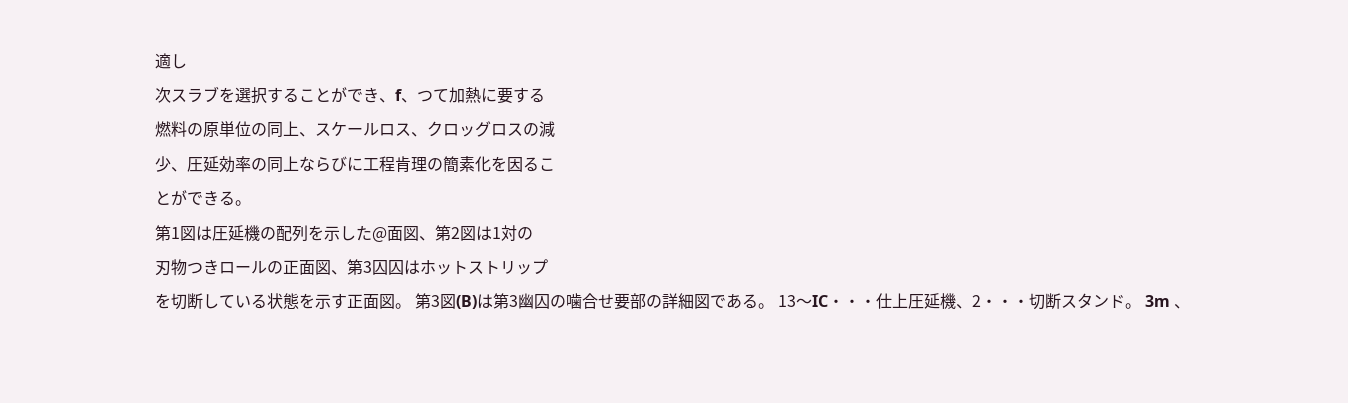適し
次スラブを選択することができ、f、つて加熱に要する
燃料の原単位の同上、スケールロス、クロッグロスの減
少、圧延効率の同上ならびに工程肯理の簡素化を因るこ
とができる。
第1図は圧延機の配列を示した@面図、第2図は1対の
刃物つきロールの正面図、第3囚囚はホットストリップ
を切断している状態を示す正面図。 第3図(B)は第3幽囚の噛合せ要部の詳細図である。 13〜IC・・・仕上圧延機、2・・・切断スタンド。 3m 、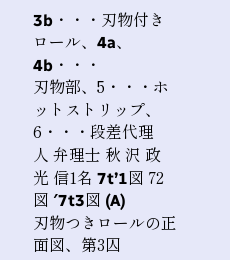3b・・・刃物付きロール、4a、4b・・・
刃物部、5・・・ホットストリップ、6・・・段差代理
人 弁理士 秋 沢 政 光 信1名 7t’1図 72図 ′7t3図 (A)
刃物つきロールの正面図、第3囚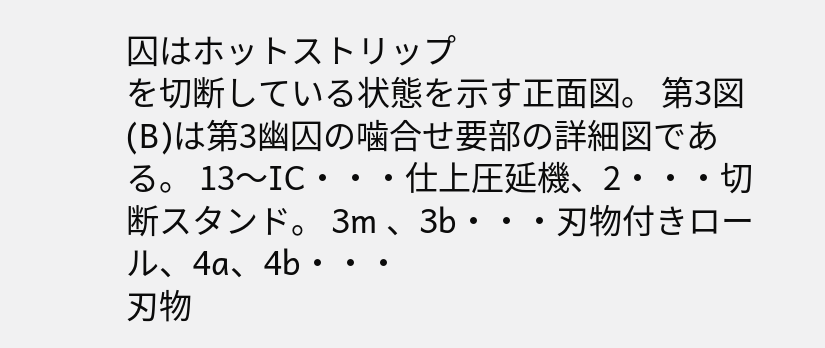囚はホットストリップ
を切断している状態を示す正面図。 第3図(B)は第3幽囚の噛合せ要部の詳細図である。 13〜IC・・・仕上圧延機、2・・・切断スタンド。 3m 、3b・・・刃物付きロール、4a、4b・・・
刃物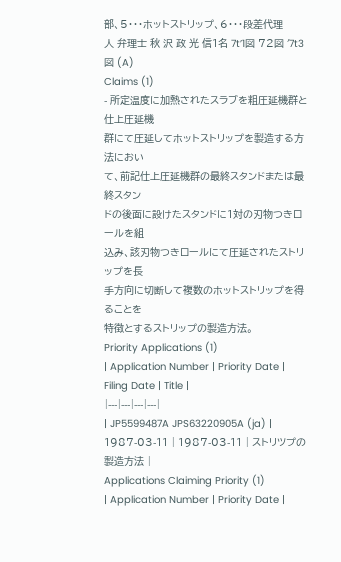部、5・・・ホットストリップ、6・・・段差代理
人 弁理士 秋 沢 政 光 信1名 7t’1図 72図 ′7t3図 (A)
Claims (1)
- 所定温度に加熱されたスラブを粗圧延機群と仕上圧延機
群にて圧延してホットストリップを製造する方法におい
て、前記仕上圧延機群の最終スタンドまたは最終スタン
ドの後面に設けたスタンドに1対の刃物つきロールを組
込み、該刃物つきロールにて圧延されたストリップを長
手方向に切断して複数のホットストリップを得ることを
特徴とするストリップの製造方法。
Priority Applications (1)
| Application Number | Priority Date | Filing Date | Title |
|---|---|---|---|
| JP5599487A JPS63220905A (ja) | 1987-03-11 | 1987-03-11 | ストリツプの製造方法 |
Applications Claiming Priority (1)
| Application Number | Priority Date |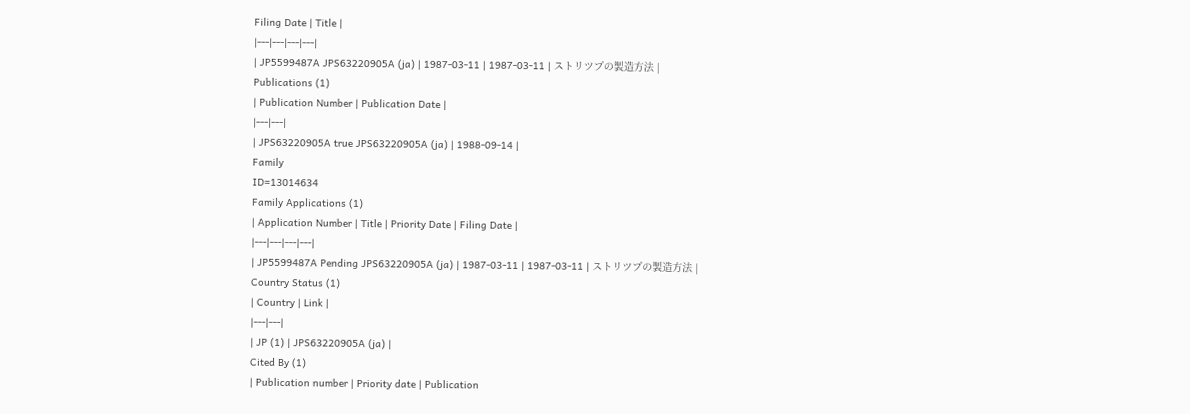Filing Date | Title |
|---|---|---|---|
| JP5599487A JPS63220905A (ja) | 1987-03-11 | 1987-03-11 | ストリツプの製造方法 |
Publications (1)
| Publication Number | Publication Date |
|---|---|
| JPS63220905A true JPS63220905A (ja) | 1988-09-14 |
Family
ID=13014634
Family Applications (1)
| Application Number | Title | Priority Date | Filing Date |
|---|---|---|---|
| JP5599487A Pending JPS63220905A (ja) | 1987-03-11 | 1987-03-11 | ストリツプの製造方法 |
Country Status (1)
| Country | Link |
|---|---|
| JP (1) | JPS63220905A (ja) |
Cited By (1)
| Publication number | Priority date | Publication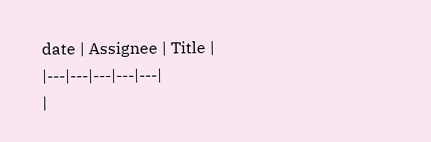date | Assignee | Title |
|---|---|---|---|---|
|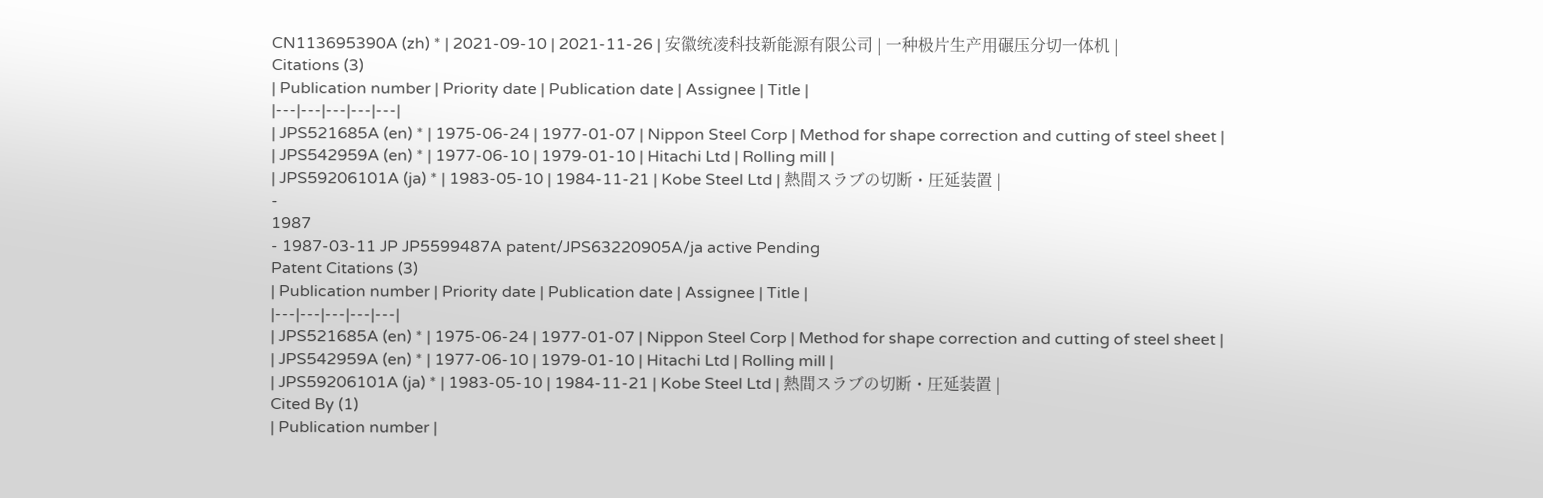CN113695390A (zh) * | 2021-09-10 | 2021-11-26 | 安徽统凌科技新能源有限公司 | 一种极片生产用碾压分切一体机 |
Citations (3)
| Publication number | Priority date | Publication date | Assignee | Title |
|---|---|---|---|---|
| JPS521685A (en) * | 1975-06-24 | 1977-01-07 | Nippon Steel Corp | Method for shape correction and cutting of steel sheet |
| JPS542959A (en) * | 1977-06-10 | 1979-01-10 | Hitachi Ltd | Rolling mill |
| JPS59206101A (ja) * | 1983-05-10 | 1984-11-21 | Kobe Steel Ltd | 熱間スラブの切断・圧延装置 |
-
1987
- 1987-03-11 JP JP5599487A patent/JPS63220905A/ja active Pending
Patent Citations (3)
| Publication number | Priority date | Publication date | Assignee | Title |
|---|---|---|---|---|
| JPS521685A (en) * | 1975-06-24 | 1977-01-07 | Nippon Steel Corp | Method for shape correction and cutting of steel sheet |
| JPS542959A (en) * | 1977-06-10 | 1979-01-10 | Hitachi Ltd | Rolling mill |
| JPS59206101A (ja) * | 1983-05-10 | 1984-11-21 | Kobe Steel Ltd | 熱間スラブの切断・圧延装置 |
Cited By (1)
| Publication number |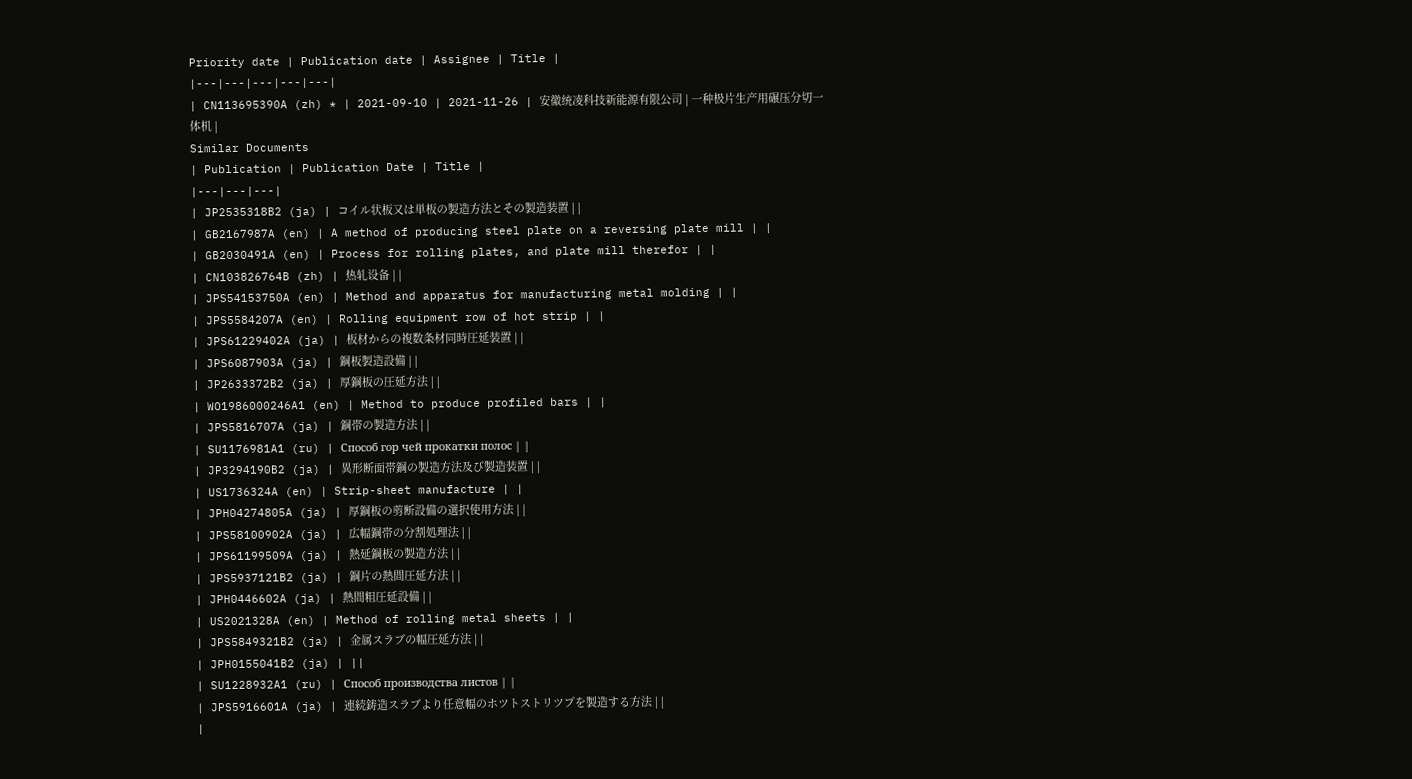Priority date | Publication date | Assignee | Title |
|---|---|---|---|---|
| CN113695390A (zh) * | 2021-09-10 | 2021-11-26 | 安徽统凌科技新能源有限公司 | 一种极片生产用碾压分切一体机 |
Similar Documents
| Publication | Publication Date | Title |
|---|---|---|
| JP2535318B2 (ja) | コイル状板又は単板の製造方法とその製造装置 | |
| GB2167987A (en) | A method of producing steel plate on a reversing plate mill | |
| GB2030491A (en) | Process for rolling plates, and plate mill therefor | |
| CN103826764B (zh) | 热轧设备 | |
| JPS54153750A (en) | Method and apparatus for manufacturing metal molding | |
| JPS5584207A (en) | Rolling equipment row of hot strip | |
| JPS61229402A (ja) | 板材からの複数条材同時圧延装置 | |
| JPS6087903A (ja) | 鋼板製造設備 | |
| JP2633372B2 (ja) | 厚鋼板の圧延方法 | |
| WO1986000246A1 (en) | Method to produce profiled bars | |
| JPS5816707A (ja) | 鋼帯の製造方法 | |
| SU1176981A1 (ru) | Способ гор чей прокатки полос | |
| JP3294190B2 (ja) | 異形断面帯鋼の製造方法及び製造装置 | |
| US1736324A (en) | Strip-sheet manufacture | |
| JPH04274805A (ja) | 厚鋼板の剪断設備の選択使用方法 | |
| JPS58100902A (ja) | 広幅鋼帯の分割処理法 | |
| JPS61199509A (ja) | 熱延鋼板の製造方法 | |
| JPS5937121B2 (ja) | 鋼片の熱間圧延方法 | |
| JPH0446602A (ja) | 熱間粗圧延設備 | |
| US2021328A (en) | Method of rolling metal sheets | |
| JPS5849321B2 (ja) | 金属スラブの幅圧延方法 | |
| JPH0155041B2 (ja) | ||
| SU1228932A1 (ru) | Способ производства листов | |
| JPS5916601A (ja) | 連続鋳造スラブより任意幅のホツトストリツプを製造する方法 | |
|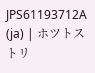JPS61193712A (ja) | ホツトストリ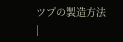ツプの製造方法 |